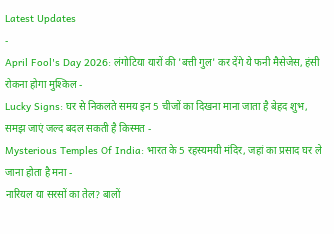Latest Updates
-
April Fool's Day 2026: लंगोटिया यारों की 'बत्ती गुल' कर देंगे ये फनी मैसेजेस, हंसी रोकना होगा मुश्किल -
Lucky Signs: घर से निकलते समय इन 5 चीजों का दिखना माना जाता है बेहद शुभ, समझ जाएं जल्द बदल सकती है किस्मत -
Mysterious Temples Of India: भारत के 5 रहस्यमयी मंदिर, जहां का प्रसाद घर ले जाना होता है मना -
नारियल या सरसों का तेल? बालों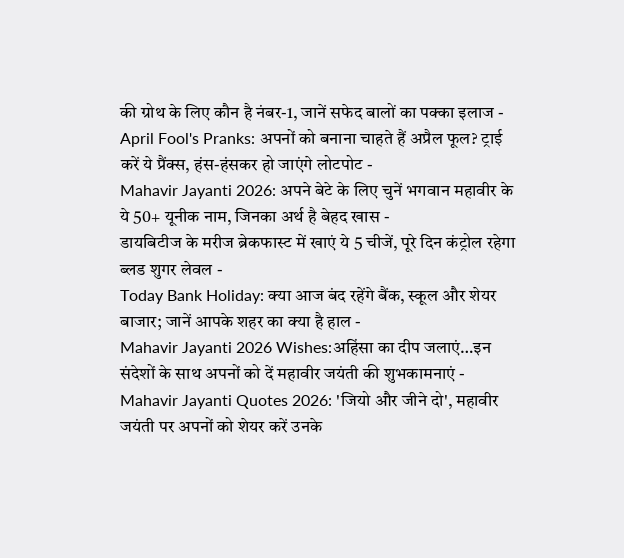की ग्रोथ के लिए कौन है नंबर-1, जानें सफेद बालों का पक्का इलाज -
April Fool's Pranks: अपनों को बनाना चाहते हैं अप्रैल फूल? ट्राई करें ये प्रैंक्स, हंस-हंसकर हो जाएंगे लोटपोट -
Mahavir Jayanti 2026: अपने बेटे के लिए चुनें भगवान महावीर के ये 50+ यूनीक नाम, जिनका अर्थ है बेहद खास -
डायबिटीज के मरीज ब्रेकफास्ट में खाएं ये 5 चीजें, पूरे दिन कंट्रोल रहेगा ब्लड शुगर लेवल -
Today Bank Holiday: क्या आज बंद रहेंगे बैंक, स्कूल और शेयर बाजार; जानें आपके शहर का क्या है हाल -
Mahavir Jayanti 2026 Wishes:अहिंसा का दीप जलाएं…इन संदेशों के साथ अपनों को दें महावीर जयंती की शुभकामनाएं -
Mahavir Jayanti Quotes 2026: 'जियो और जीने दो', महावीर जयंती पर अपनों को शेयर करें उनके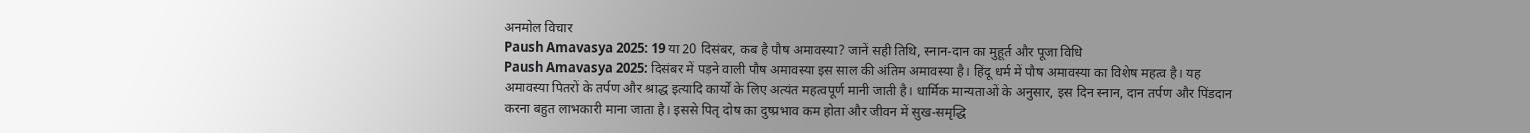अनमोल विचार
Paush Amavasya 2025: 19 या 20 दिसंबर, कब है पौष अमावस्या? जानें सही तिथि, स्नान-दान का मुहूर्त और पूजा विधि
Paush Amavasya 2025: दिसंबर में पड़ने वाली पौष अमावस्या इस साल की अंतिम अमावस्या है। हिंदू धर्म में पौष अमावस्या का विशेष महत्व है। यह अमावस्या पितरों के तर्पण और श्राद्ध इत्यादि कार्यों के लिए अत्यंत महत्वपूर्ण मानी जाती है। धार्मिक मान्यताओं के अनुसार, इस दिन स्नान, दान तर्पण और पिंडदान करना बहुत लाभकारी माना जाता है। इससे पितृ दोष का दुष्प्रभाव कम होता और जीवन में सुख-समृद्धि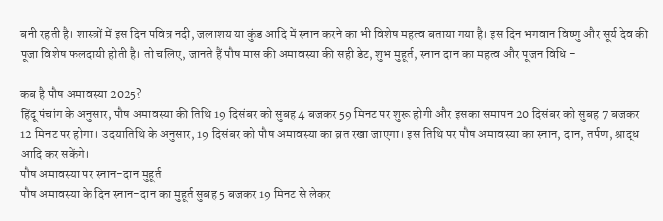बनी रहती है। शास्त्रों में इस दिन पवित्र नदी, जलाशय या कुंड आदि में स्नान करने का भी विशेष महत्व बताया गया है। इस दिन भगवान विष्णु और सूर्य देव की पूजा विशेष फलदायी होती है। तो चलिए, जानते हैं पौष मास की अमावस्या की सही डेट, शुभ मुहूर्त, स्नान दान का महत्व और पूजन विधि -

कब है पौष अमावस्या 2025?
हिंदू पंचांग के अनुसार, पौष अमावस्या की तिथि 19 दिसंबर को सुबह 4 बजकर 59 मिनट पर शुरू होगी और इसका समापन 20 दिसंबर को सुबह 7 बजकर 12 मिनट पर होगा। उदयातिथि के अनुसार, 19 दिसंबर को पौष अमावस्या का व्रत रखा जाएगा। इस तिथि पर पौष अमावस्या का स्नान, दान, तर्पण, श्राद्ध आदि कर सकेंगे।
पौष अमावस्या पर स्नान-दान मुहूर्त
पौष अमावस्या के दिन स्नान-दान का मुहूर्त सुबह 5 बजकर 19 मिनट से लेकर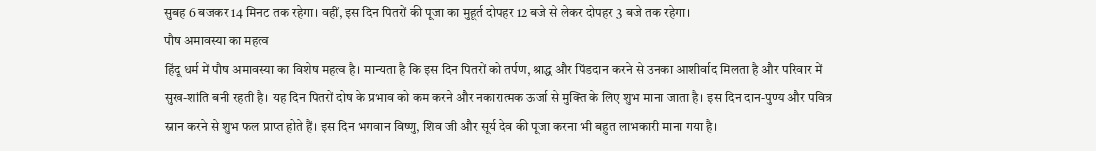सुबह 6 बजकर 14 मिनट तक रहेगा। वहीं, इस दिन पितरों की पूजा का मुहूर्त दोपहर 12 बजे से लेकर दोपहर 3 बजे तक रहेगा।
पौष अमावस्या का महत्व
हिंदू धर्म में पौष अमावस्या का विशेष महत्व है। मान्यता है कि इस दिन पितरों को तर्पण, श्राद्ध और पिंडदान करने से उनका आशीर्वाद मिलता है और परिवार में सुख-शांति बनी रहती है। यह दिन पितरों दोष के प्रभाव को कम करने और नकारात्मक ऊर्जा से मुक्ति के लिए शुभ माना जाता है। इस दिन दान-पुण्य और पवित्र स्नान करने से शुभ फल प्राप्त होते हैं। इस दिन भगवान विष्णु, शिव जी और सूर्य देव की पूजा करना भी बहुत लाभकारी माना गया है।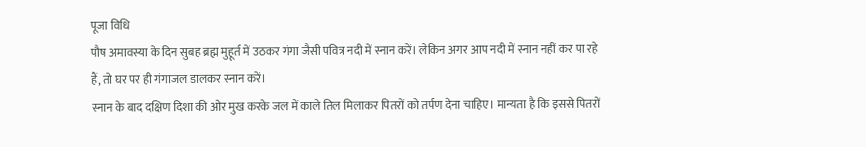पूजा विधि
पौष अमावस्या के दिन सुबह ब्रह्म मुहूर्त में उठकर गंगा जैसी पवित्र नदी में स्नान करें। लेकिन अगर आप नदी में स्नान नहीं कर पा रहे हैं, तो घर पर ही गंगाजल डालकर स्नान करें।
स्नान के बाद दक्षिण दिशा की ओर मुख करके जल में काले तिल मिलाकर पितरों को तर्पण देना चाहिए। मान्यता है कि इससे पितरों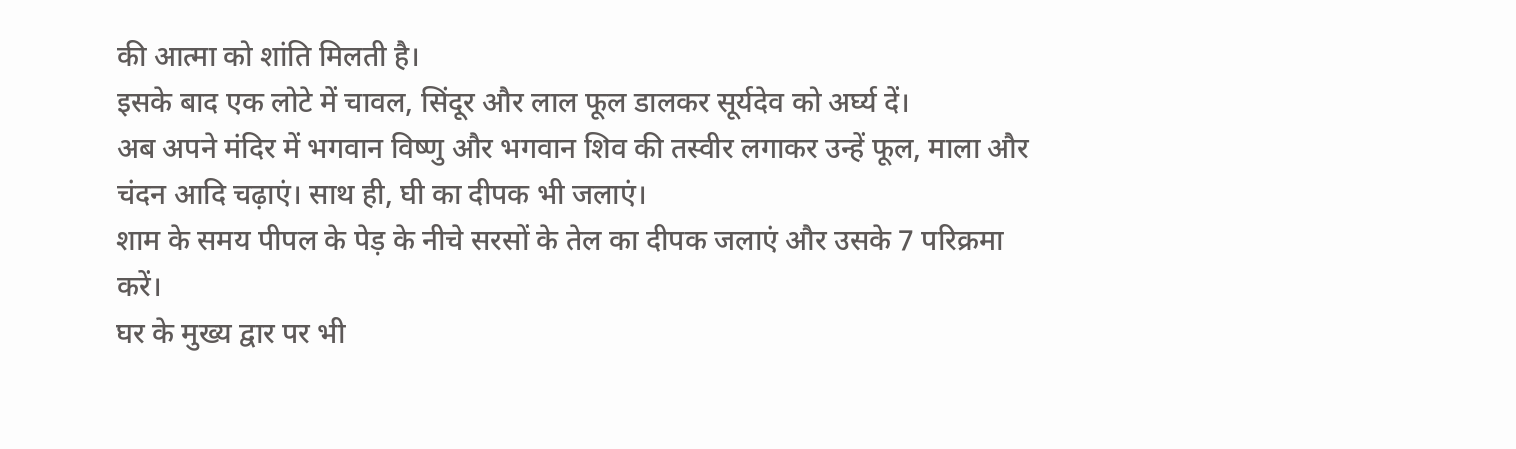की आत्मा को शांति मिलती है।
इसके बाद एक लोटे में चावल, सिंदूर और लाल फूल डालकर सूर्यदेव को अर्घ्य दें।
अब अपने मंदिर में भगवान विष्णु और भगवान शिव की तस्वीर लगाकर उन्हें फूल, माला और चंदन आदि चढ़ाएं। साथ ही, घी का दीपक भी जलाएं।
शाम के समय पीपल के पेड़ के नीचे सरसों के तेल का दीपक जलाएं और उसके 7 परिक्रमा करें।
घर के मुख्य द्वार पर भी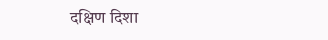दक्षिण दिशा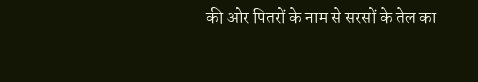की ओर पितरों के नाम से सरसों के तेल का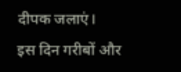दीपक जलाएं।
इस दिन गरीबों और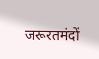जरूरतमंदों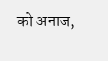को अनाज,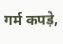गर्म कपड़े,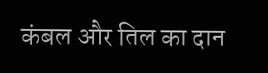कंबल और तिल का दान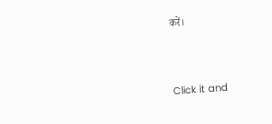करें।



Click it and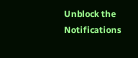Unblock the Notifications